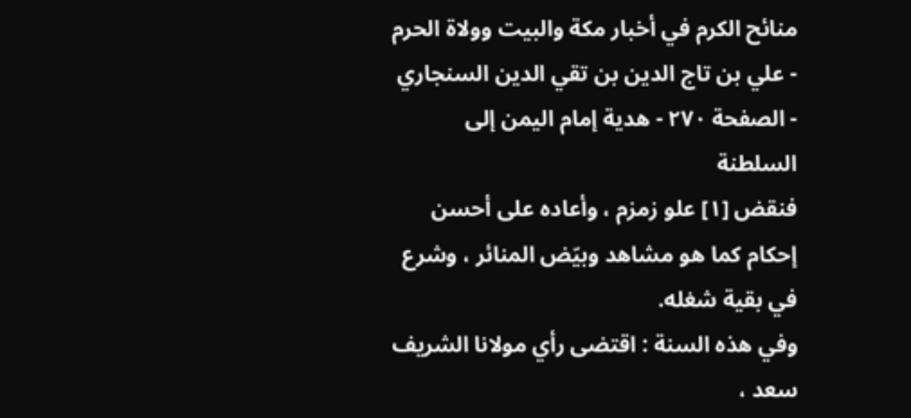منائح الكرم في أخبار مكة والبيت وولاة الحرم - علي بن تاج الدين بن تقي الدين السنجاري - الصفحة ٢٧٠ - هدية إمام اليمن إلى السلطنة
فنقض [١] علو زمزم ، وأعاده على أحسن إحكام كما هو مشاهد وبيّض المنائر ، وشرع في بقية شغله.
وفي هذه السنة : اقتضى رأي مولانا الشريف سعد ،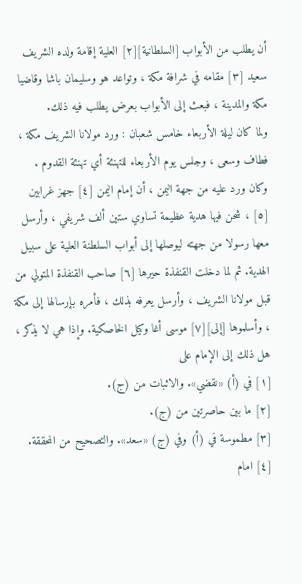أن يطلب من الأبواب [السلطانية][٢] العلية إقامة ولده الشريف سعيد [٣] مقامه في شرافة مكة ، وتواعد هو وسليمان باشا وقاضيا مكة والمدينة ، فبعث إلى الأبواب بعرض يطلب فيه ذلك.
ولما كان ليلة الأربعاء خامس شعبان : ورد مولانا الشريف مكة ، فطاف وسعى ، وجلس يوم الأربعاء للتهنئة أي تهنئة القدوم .
وكان ورد عليه من جهة اليمن ، أن إمام اليمن [٤] جهز غرابين [٥] ، شحن فيها هدية عظيمة تساوي ستين ألف شريفي ، وأرسل معها رسولا من جهته ليوصلها إلى أبواب السلطنة العلية على سبيل الهدية. ثم لما دخلت القنفذة حيرها [٦] صاحب القنفذة المتولي من قبل مولانا الشريف ، وأرسل يعرفه بذلك ، فأمره بإرسالها إلى مكة ، وأسلموها [إلى][٧] موسى أغا وكيل الخاصكية. وإذا هي لا يذكر ، هل ذلك إلى الإمام على
[١] في (أ) «نقضي». والاثبات من (ج).
[٢] ما بين حاصرتين من (ج).
[٣] مطموسة في (أ) وفي (ج) «سعد». والتصحيح من المحققة.
[٤] امام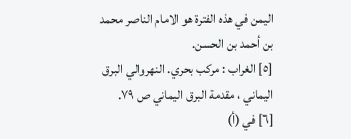اليمن في هذه الفترة هو الامام الناصر محمد بن أحمد بن الحسن.
[٥] الغراب : مركب بحري. النهروالي البرق اليماني ، مقدمة البرق اليماني ص ٧٩.
[٦] في (أ)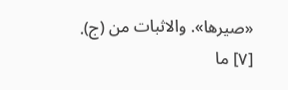«صيرها». والاثبات من (ج).
[٧] ما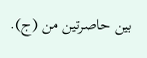بين حاصرتين من (ج).